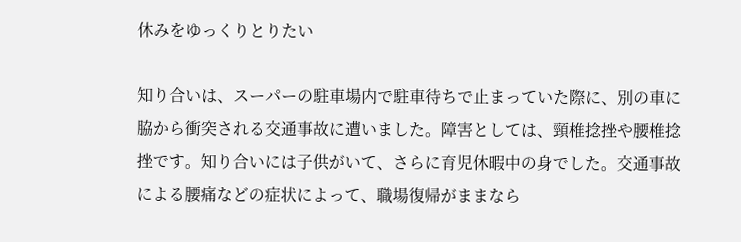休みをゆっくりとりたい

知り合いは、スーパーの駐車場内で駐車待ちで止まっていた際に、別の車に脇から衝突される交通事故に遭いました。障害としては、頸椎捻挫や腰椎捻挫です。知り合いには子供がいて、さらに育児休暇中の身でした。交通事故による腰痛などの症状によって、職場復帰がままなら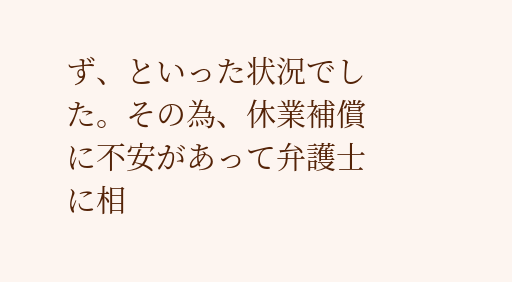ず、といった状況でした。その為、休業補償に不安があって弁護士に相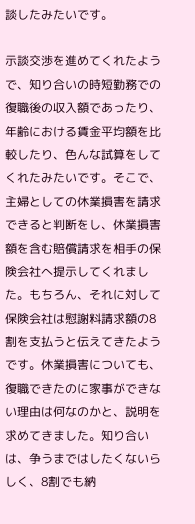談したみたいです。

示談交渉を進めてくれたようで、知り合いの時短勤務での復職後の収入額であったり、年齢における賃金平均額を比較したり、色んな試算をしてくれたみたいです。そこで、主婦としての休業損害を請求できると判断をし、休業損害額を含む賠償請求を相手の保険会社へ提示してくれました。もちろん、それに対して保険会社は慰謝料請求額の8割を支払うと伝えてきたようです。休業損害についても、復職できたのに家事ができない理由は何なのかと、説明を求めてきました。知り合いは、争うまではしたくないらしく、8割でも納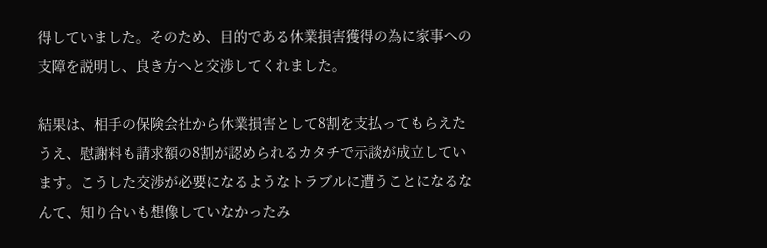得していました。そのため、目的である休業損害獲得の為に家事への支障を説明し、良き方へと交渉してくれました。

結果は、相手の保険会社から休業損害として8割を支払ってもらえたうえ、慰謝料も請求額の8割が認められるカタチで示談が成立しています。こうした交渉が必要になるようなトラブルに遭うことになるなんて、知り合いも想像していなかったみ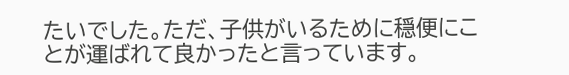たいでした。ただ、子供がいるために穏便にことが運ばれて良かったと言っています。